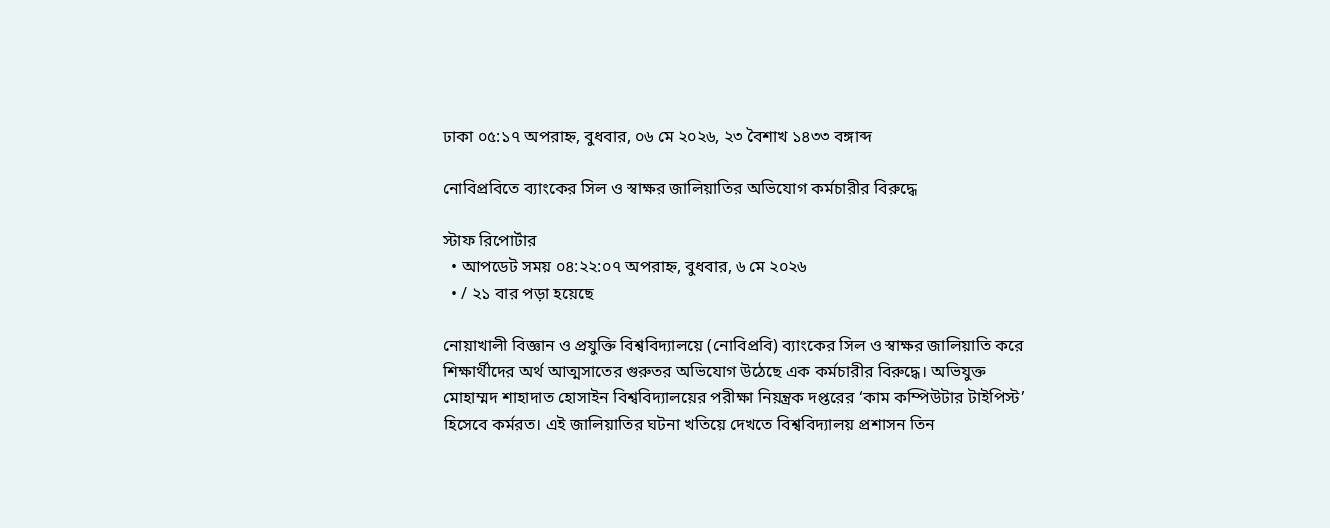ঢাকা ০৫:১৭ অপরাহ্ন, বুধবার, ০৬ মে ২০২৬, ২৩ বৈশাখ ১৪৩৩ বঙ্গাব্দ

নোবিপ্রবিতে ব্যাংকের সিল ও স্বাক্ষর জালিয়াতির অভিযোগ কর্মচারীর বিরুদ্ধে

স্টাফ রিপোর্টার
  • আপডেট সময় ০৪:২২:০৭ অপরাহ্ন, বুধবার, ৬ মে ২০২৬
  • / ২১ বার পড়া হয়েছে

নোয়াখালী বিজ্ঞান ও প্রযুক্তি বিশ্ববিদ্যালয়ে (নোবিপ্রবি) ব্যাংকের সিল ও স্বাক্ষর জালিয়াতি করে শিক্ষার্থীদের অর্থ আত্মসাতের গুরুতর অভিযোগ উঠেছে এক কর্মচারীর বিরুদ্ধে। অভিযুক্ত মোহাম্মদ শাহাদাত হোসাইন বিশ্ববিদ্যালয়ের পরীক্ষা নিয়ন্ত্রক দপ্তরের ‘কাম কম্পিউটার টাইপিস্ট’ হিসেবে কর্মরত। এই জালিয়াতির ঘটনা খতিয়ে দেখতে বিশ্ববিদ্যালয় প্রশাসন তিন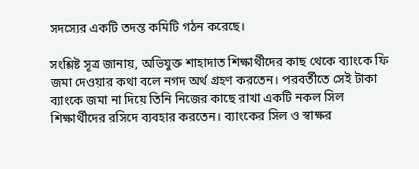সদস্যের একটি তদন্ত কমিটি গঠন করেছে।

সংশ্লিষ্ট সূত্র জানায়, অভিযুক্ত শাহাদাত শিক্ষার্থীদের কাছ থেকে ব্যাংকে ফি জমা দেওয়ার কথা বলে নগদ অর্থ গ্রহণ করতেন। পরবর্তীতে সেই টাকা ব্যাংকে জমা না দিয়ে তিনি নিজের কাছে রাখা একটি নকল সিল শিক্ষার্থীদের রসিদে ব্যবহার করতেন। ব্যাংকের সিল ও স্বাক্ষর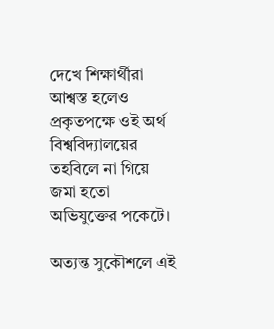দেখে শিক্ষার্থীরা আশ্বস্ত হলেও প্রকৃতপক্ষে ওই অর্থ বিশ্ববিদ্যালয়ের তহবিলে না গিয়ে জমা হতো অভিযুক্তের পকেটে।

অত্যন্ত সুকৌশলে এই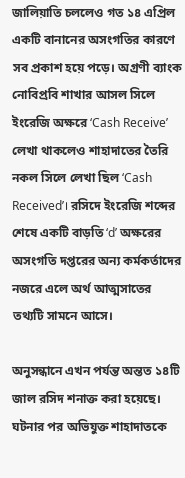জালিয়াতি চললেও গত ১৪ এপ্রিল একটি বানানের অসংগতির কারণে সব প্রকাশ হয়ে পড়ে। অগ্রণী ব্যাংক নোবিপ্রবি শাখার আসল সিলে ইংরেজি অক্ষরে ‘Cash Receive’ লেখা থাকলেও শাহাদাতের তৈরি নকল সিলে লেখা ছিল ‘Cash Received’। রসিদে ইংরেজি শব্দের শেষে একটি বাড়তি ‘d’ অক্ষরের অসংগতি দপ্তরের অন্য কর্মকর্তাদের নজরে এলে অর্থ আত্মসাতের তথ্যটি সামনে আসে।

অনুসন্ধানে এখন পর্যন্ত অন্তত ১৪টি জাল রসিদ শনাক্ত করা হয়েছে। ঘটনার পর অভিযুক্ত শাহাদাতকে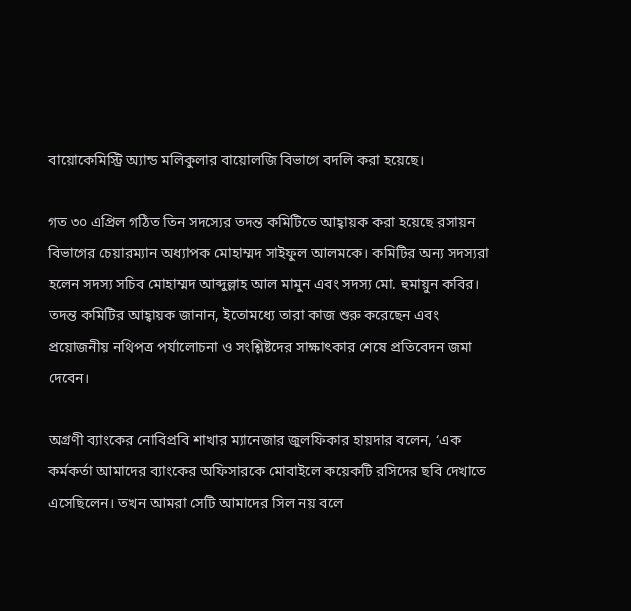বায়োকেমিস্ট্রি অ্যান্ড মলিকুলার বায়োলজি বিভাগে বদলি করা হয়েছে।

গত ৩০ এপ্রিল গঠিত তিন সদস্যের তদন্ত কমিটিতে আহ্বায়ক করা হয়েছে রসায়ন বিভাগের চেয়ারম্যান অধ্যাপক মোহাম্মদ সাইফুল আলমকে। কমিটির অন্য সদস্যরা হলেন সদস্য সচিব মোহাম্মদ আব্দুল্লাহ আল মামুন এবং সদস্য মো. হুমায়ুন কবির। তদন্ত কমিটির আহ্বায়ক জানান, ইতোমধ্যে তারা কাজ শুরু করেছেন এবং প্রয়োজনীয় নথিপত্র পর্যালোচনা ও সংশ্লিষ্টদের সাক্ষাৎকার শেষে প্রতিবেদন জমা দেবেন।

অগ্রণী ব্যাংকের নোবিপ্রবি শাখার ম্যানেজার জুলফিকার হায়দার বলেন, ‘এক কর্মকর্তা আমাদের ব্যাংকের অফিসারকে মোবাইলে কয়েকটি রসিদের ছবি দেখাতে এসেছিলেন। তখন আমরা সেটি আমাদের সিল নয় বলে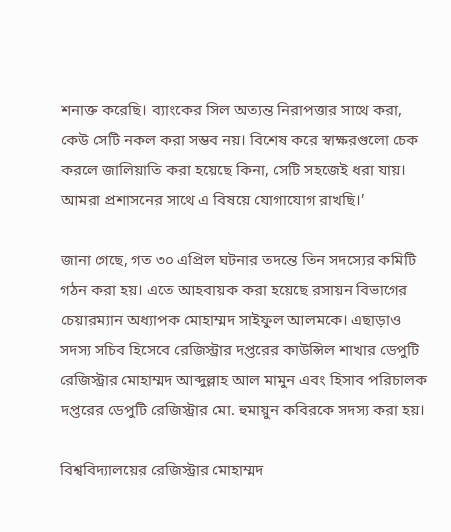শনাক্ত করেছি। ব্যাংকের সিল অত্যন্ত নিরাপত্তার সাথে করা, কেউ সেটি নকল করা সম্ভব নয়। বিশেষ করে স্বাক্ষরগুলো চেক করলে জালিয়াতি করা হয়েছে কিনা, সেটি সহজেই ধরা যায়। আমরা প্রশাসনের সাথে এ বিষয়ে যোগাযোগ রাখছি।’

জানা গেছে, গত ৩০ এপ্রিল ঘটনার তদন্তে তিন সদস্যের কমিটি গঠন করা হয়। এতে আহবায়ক করা হয়েছে রসায়ন বিভাগের চেয়ারম্যান অধ্যাপক মোহাম্মদ সাইফুল আলমকে। এছাড়াও সদস্য সচিব হিসেবে রেজিস্ট্রার দপ্তরের কাউন্সিল শাখার ডেপুটি রেজিস্ট্রার মোহাম্মদ আব্দুল্লাহ আল মামুন এবং হিসাব পরিচালক দপ্তরের ডেপুটি রেজিস্ট্রার মো. হুমায়ুন কবিরকে সদস্য করা হয়।

বিশ্ববিদ্যালয়ের রেজিস্ট্রার মোহাম্মদ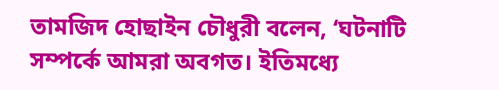তামজিদ হোছাইন চৌধুরী বলেন, ‘ঘটনাটি সম্পর্কে আমরা অবগত। ইতিমধ্যে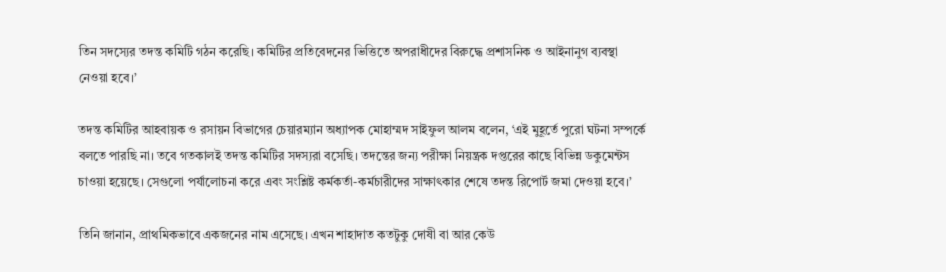তিন সদস্যের তদন্ত কমিটি গঠন করেছি। কমিটির প্রতিবেদনের ভিত্তিতে অপরাধীদের বিরুদ্ধে প্রশাসনিক ও আইনানুগ ব্যবস্থা নেওয়া হবে।’

তদন্ত কমিটির আহবায়ক ও রসায়ন বিভাগের চেয়ারম্যান অধ্যাপক মোহাম্মদ সাইফুল আলম বলেন, ‘এই মুহূর্তে পুরো ঘটনা সম্পর্কে বলতে পারছি না। তবে গতকালই তদন্ত কমিটির সদস্যরা বসেছি। তদন্তের জন্য পরীক্ষা নিয়ন্ত্রক দপ্তরের কাছে বিভিন্ন ডকুমেন্টস চাওয়া হয়েছে। সেগুলো পর্যালোচনা করে এবং সংশ্লিষ্ট কর্মকর্তা-কর্মচারীদের সাক্ষাৎকার শেষে তদন্ত রিপোর্ট জমা দেওয়া হবে।’

তিনি জানান, প্রাথমিকভাবে একজনের নাম এসেছে। এখন শাহাদাত কতটুকু দোষী বা আর কেউ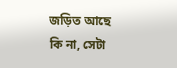জড়িত আছে কি না, সেটা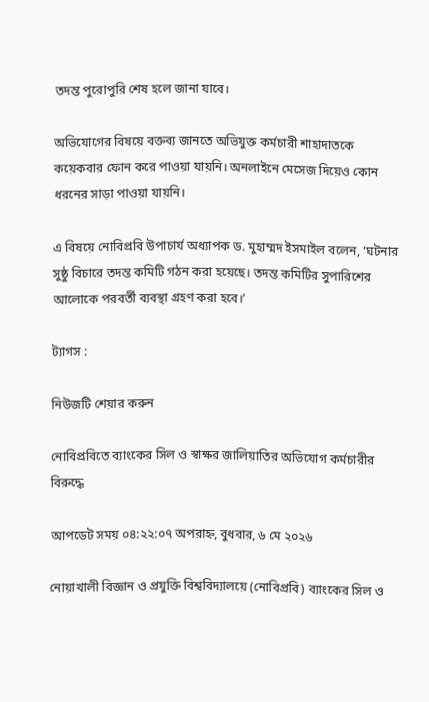তদন্ত পুরোপুরি শেষ হলে জানা যাবে।

অভিযোগের বিষয়ে বক্তব্য জানতে অভিযুক্ত কর্মচারী শাহাদাতকে কয়েকবার ফোন করে পাওয়া যায়নি। অনলাইনে মেসেজ দিয়েও কোন ধরনের সাড়া পাওয়া যায়নি।

এ বিষয়ে নোবিপ্রবি উপাচার্য অধ্যাপক ড. মুহাম্মদ ইসমাইল বলেন, ‘ঘটনার সুষ্ঠু বিচারে তদন্ত কমিটি গঠন করা হয়েছে। তদন্ত কমিটির সুপারিশের আলোকে পরবর্তী ব্যবস্থা গ্রহণ করা হবে।’

ট্যাগস :

নিউজটি শেয়ার করুন

নোবিপ্রবিতে ব্যাংকের সিল ও স্বাক্ষর জালিয়াতির অভিযোগ কর্মচারীর বিরুদ্ধে

আপডেট সময় ০৪:২২:০৭ অপরাহ্ন, বুধবার, ৬ মে ২০২৬

নোয়াখালী বিজ্ঞান ও প্রযুক্তি বিশ্ববিদ্যালয়ে (নোবিপ্রবি) ব্যাংকের সিল ও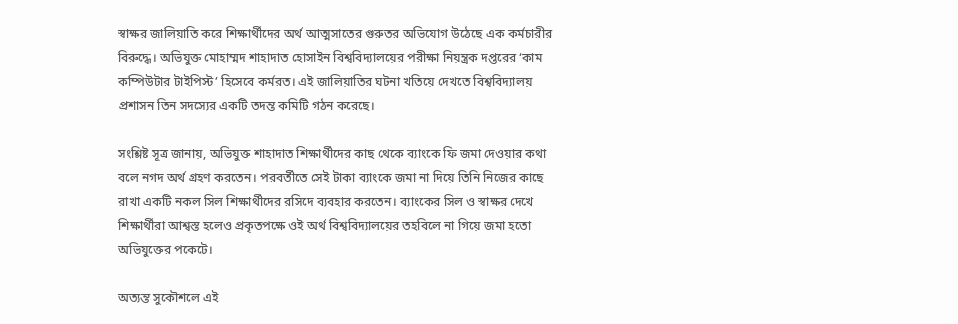স্বাক্ষর জালিয়াতি করে শিক্ষার্থীদের অর্থ আত্মসাতের গুরুতর অভিযোগ উঠেছে এক কর্মচারীর বিরুদ্ধে। অভিযুক্ত মোহাম্মদ শাহাদাত হোসাইন বিশ্ববিদ্যালয়ের পরীক্ষা নিয়ন্ত্রক দপ্তরের ‘কাম কম্পিউটার টাইপিস্ট’ হিসেবে কর্মরত। এই জালিয়াতির ঘটনা খতিয়ে দেখতে বিশ্ববিদ্যালয় প্রশাসন তিন সদস্যের একটি তদন্ত কমিটি গঠন করেছে।

সংশ্লিষ্ট সূত্র জানায়, অভিযুক্ত শাহাদাত শিক্ষার্থীদের কাছ থেকে ব্যাংকে ফি জমা দেওয়ার কথা বলে নগদ অর্থ গ্রহণ করতেন। পরবর্তীতে সেই টাকা ব্যাংকে জমা না দিয়ে তিনি নিজের কাছে রাখা একটি নকল সিল শিক্ষার্থীদের রসিদে ব্যবহার করতেন। ব্যাংকের সিল ও স্বাক্ষর দেখে শিক্ষার্থীরা আশ্বস্ত হলেও প্রকৃতপক্ষে ওই অর্থ বিশ্ববিদ্যালয়ের তহবিলে না গিয়ে জমা হতো অভিযুক্তের পকেটে।

অত্যন্ত সুকৌশলে এই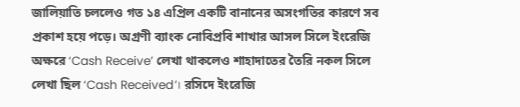জালিয়াতি চললেও গত ১৪ এপ্রিল একটি বানানের অসংগতির কারণে সব প্রকাশ হয়ে পড়ে। অগ্রণী ব্যাংক নোবিপ্রবি শাখার আসল সিলে ইংরেজি অক্ষরে ‘Cash Receive’ লেখা থাকলেও শাহাদাতের তৈরি নকল সিলে লেখা ছিল ‘Cash Received’। রসিদে ইংরেজি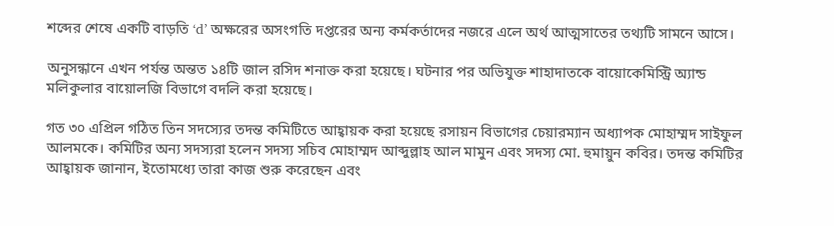শব্দের শেষে একটি বাড়তি ‘d’ অক্ষরের অসংগতি দপ্তরের অন্য কর্মকর্তাদের নজরে এলে অর্থ আত্মসাতের তথ্যটি সামনে আসে।

অনুসন্ধানে এখন পর্যন্ত অন্তত ১৪টি জাল রসিদ শনাক্ত করা হয়েছে। ঘটনার পর অভিযুক্ত শাহাদাতকে বায়োকেমিস্ট্রি অ্যান্ড মলিকুলার বায়োলজি বিভাগে বদলি করা হয়েছে।

গত ৩০ এপ্রিল গঠিত তিন সদস্যের তদন্ত কমিটিতে আহ্বায়ক করা হয়েছে রসায়ন বিভাগের চেয়ারম্যান অধ্যাপক মোহাম্মদ সাইফুল আলমকে। কমিটির অন্য সদস্যরা হলেন সদস্য সচিব মোহাম্মদ আব্দুল্লাহ আল মামুন এবং সদস্য মো. হুমায়ুন কবির। তদন্ত কমিটির আহ্বায়ক জানান, ইতোমধ্যে তারা কাজ শুরু করেছেন এবং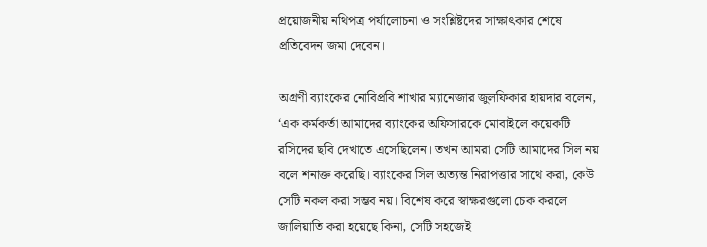প্রয়োজনীয় নথিপত্র পর্যালোচনা ও সংশ্লিষ্টদের সাক্ষাৎকার শেষে প্রতিবেদন জমা দেবেন।

অগ্রণী ব্যাংকের নোবিপ্রবি শাখার ম্যানেজার জুলফিকার হায়দার বলেন, ‘এক কর্মকর্তা আমাদের ব্যাংকের অফিসারকে মোবাইলে কয়েকটি রসিদের ছবি দেখাতে এসেছিলেন। তখন আমরা সেটি আমাদের সিল নয় বলে শনাক্ত করেছি। ব্যাংকের সিল অত্যন্ত নিরাপত্তার সাথে করা, কেউ সেটি নকল করা সম্ভব নয়। বিশেষ করে স্বাক্ষরগুলো চেক করলে জালিয়াতি করা হয়েছে কিনা, সেটি সহজেই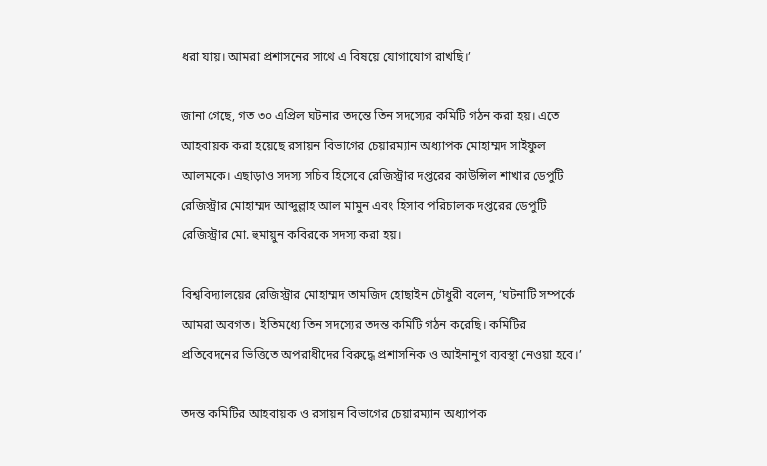ধরা যায়। আমরা প্রশাসনের সাথে এ বিষয়ে যোগাযোগ রাখছি।’

জানা গেছে, গত ৩০ এপ্রিল ঘটনার তদন্তে তিন সদস্যের কমিটি গঠন করা হয়। এতে আহবায়ক করা হয়েছে রসায়ন বিভাগের চেয়ারম্যান অধ্যাপক মোহাম্মদ সাইফুল আলমকে। এছাড়াও সদস্য সচিব হিসেবে রেজিস্ট্রার দপ্তরের কাউন্সিল শাখার ডেপুটি রেজিস্ট্রার মোহাম্মদ আব্দুল্লাহ আল মামুন এবং হিসাব পরিচালক দপ্তরের ডেপুটি রেজিস্ট্রার মো. হুমায়ুন কবিরকে সদস্য করা হয়।

বিশ্ববিদ্যালয়ের রেজিস্ট্রার মোহাম্মদ তামজিদ হোছাইন চৌধুরী বলেন, ‘ঘটনাটি সম্পর্কে আমরা অবগত। ইতিমধ্যে তিন সদস্যের তদন্ত কমিটি গঠন করেছি। কমিটির প্রতিবেদনের ভিত্তিতে অপরাধীদের বিরুদ্ধে প্রশাসনিক ও আইনানুগ ব্যবস্থা নেওয়া হবে।’

তদন্ত কমিটির আহবায়ক ও রসায়ন বিভাগের চেয়ারম্যান অধ্যাপক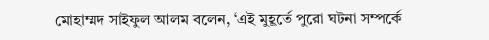মোহাম্মদ সাইফুল আলম বলেন, ‘এই মুহূর্তে পুরো ঘটনা সম্পর্কে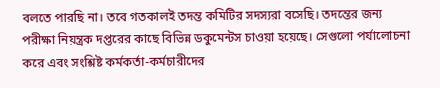বলতে পারছি না। তবে গতকালই তদন্ত কমিটির সদস্যরা বসেছি। তদন্তের জন্য পরীক্ষা নিয়ন্ত্রক দপ্তরের কাছে বিভিন্ন ডকুমেন্টস চাওয়া হয়েছে। সেগুলো পর্যালোচনা করে এবং সংশ্লিষ্ট কর্মকর্তা-কর্মচারীদের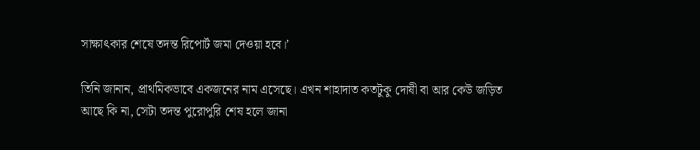সাক্ষাৎকার শেষে তদন্ত রিপোর্ট জমা দেওয়া হবে।’

তিনি জানান, প্রাথমিকভাবে একজনের নাম এসেছে। এখন শাহাদাত কতটুকু দোষী বা আর কেউ জড়িত আছে কি না, সেটা তদন্ত পুরোপুরি শেষ হলে জানা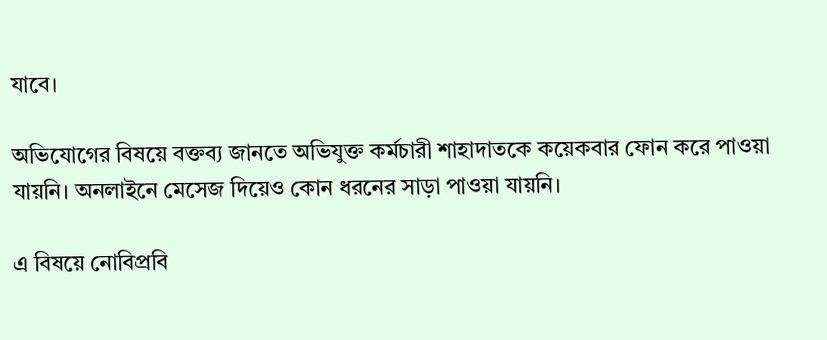যাবে।

অভিযোগের বিষয়ে বক্তব্য জানতে অভিযুক্ত কর্মচারী শাহাদাতকে কয়েকবার ফোন করে পাওয়া যায়নি। অনলাইনে মেসেজ দিয়েও কোন ধরনের সাড়া পাওয়া যায়নি।

এ বিষয়ে নোবিপ্রবি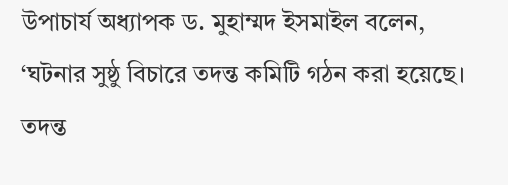উপাচার্য অধ্যাপক ড. মুহাম্মদ ইসমাইল বলেন, ‘ঘটনার সুষ্ঠু বিচারে তদন্ত কমিটি গঠন করা হয়েছে। তদন্ত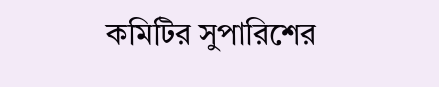কমিটির সুপারিশের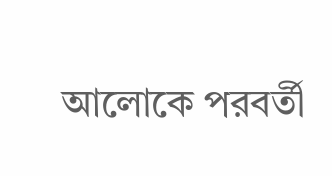আলোকে পরবর্তী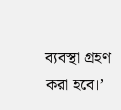ব্যবস্থা গ্রহণ করা হবে।’